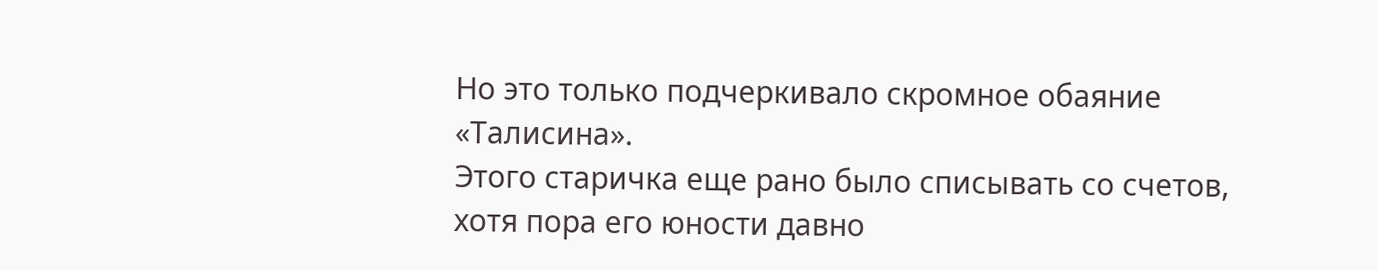Но это только подчеркивало скромное обаяние «Талисина».
Этого старичка еще рано было списывать со счетов, хотя пора его юности давно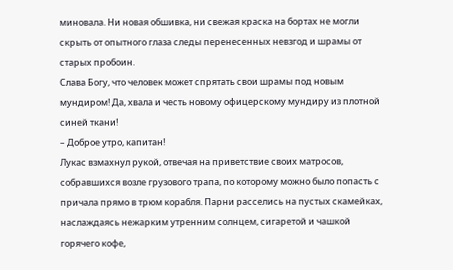миновала. Ни новая обшивка, ни свежая краска на бортах не могли скрыть от опытного глаза следы перенесенных невзгод и шрамы от старых пробоин.
Слава Богу, что человек может спрятать свои шрамы под новым мундиром! Да, хвала и честь новому офицерскому мундиру из плотной синей ткани!
– Доброе утро, капитан!
Лукас взмахнул рукой, отвечая на приветствие своих матросов, собравшихся возле грузового трапа, по которому можно было попасть с причала прямо в трюм корабля. Парни расселись на пустых скамейках, наслаждаясь нежарким утренним солнцем, сигаретой и чашкой горячего кофе,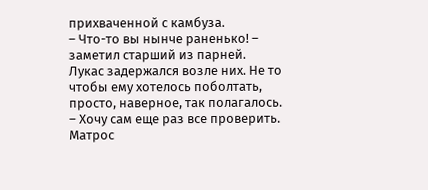прихваченной с камбуза.
– Что-то вы нынче раненько! – заметил старший из парней.
Лукас задержался возле них. Не то чтобы ему хотелось поболтать, просто, наверное, так полагалось.
– Хочу сам еще раз все проверить.
Матрос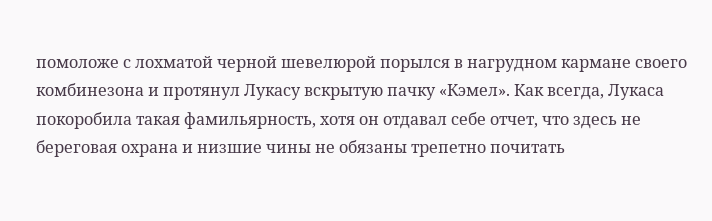помоложе с лохматой черной шевелюрой порылся в нагрудном кармане своего комбинезона и протянул Лукасу вскрытую пачку «Кэмел». Как всегда, Лукаса покоробила такая фамильярность, хотя он отдавал себе отчет, что здесь не береговая охрана и низшие чины не обязаны трепетно почитать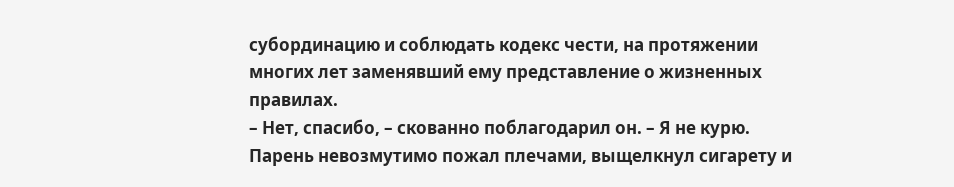субординацию и соблюдать кодекс чести, на протяжении многих лет заменявший ему представление о жизненных правилах.
– Нет, спасибо, – скованно поблагодарил он. – Я не курю.
Парень невозмутимо пожал плечами, выщелкнул сигарету и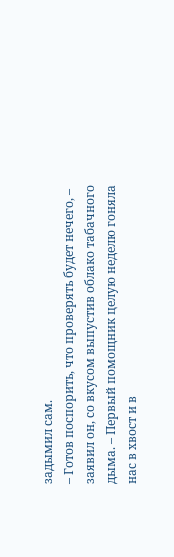задымил сам.
– Готов поспорить, что проверять будет нечего, – заявил он, со вкусом выпустив облако табачного дыма. – Первый помощник целую неделю гоняла нас в хвост и в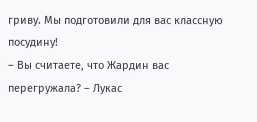гриву. Мы подготовили для вас классную посудину!
– Вы считаете, что Жардин вас перегружала? – Лукас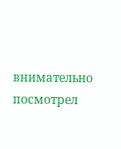внимательно посмотрел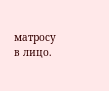матросу в лицо.